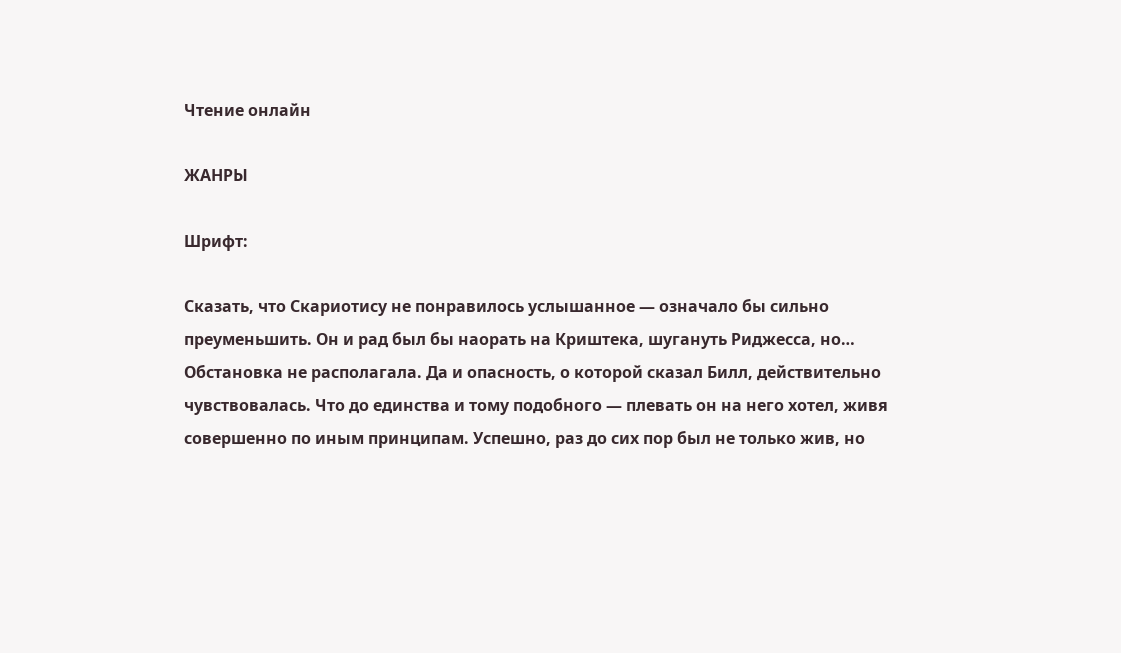Чтение онлайн

ЖАНРЫ

Шрифт:

Сказать, что Скариотису не понравилось услышанное — означало бы сильно преуменьшить. Он и рад был бы наорать на Криштека, шугануть Риджесса, но… Обстановка не располагала. Да и опасность, о которой сказал Билл, действительно чувствовалась. Что до единства и тому подобного — плевать он на него хотел, живя совершенно по иным принципам. Успешно, раз до сих пор был не только жив, но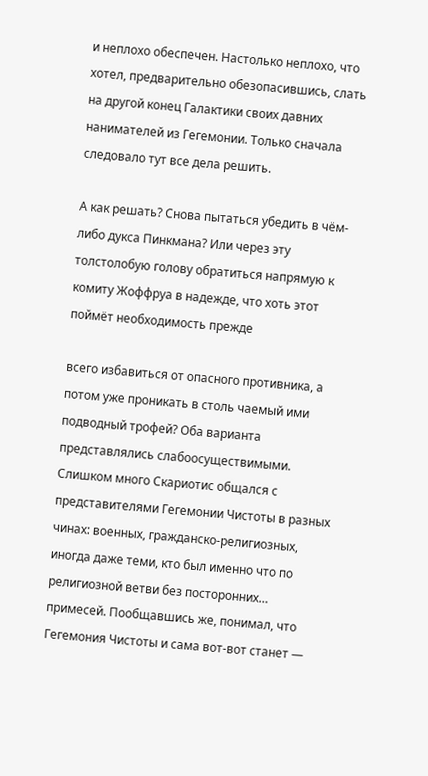и неплохо обеспечен. Настолько неплохо, что хотел, предварительно обезопасившись, слать на другой конец Галактики своих давних нанимателей из Гегемонии. Только сначала следовало тут все дела решить.

А как решать? Снова пытаться убедить в чём-либо дукса Пинкмана? Или через эту толстолобую голову обратиться напрямую к комиту Жоффруа в надежде, что хоть этот поймёт необходимость прежде

всего избавиться от опасного противника, а потом уже проникать в столь чаемый ими подводный трофей? Оба варианта представлялись слабоосуществимыми. Слишком много Скариотис общался с представителями Гегемонии Чистоты в разных чинах: военных, гражданско-религиозных, иногда даже теми, кто был именно что по религиозной ветви без посторонних… примесей. Пообщавшись же, понимал, что Гегемония Чистоты и сама вот-вот станет —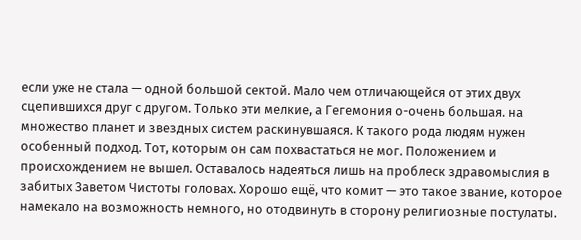если уже не стала — одной большой сектой. Мало чем отличающейся от этих двух сцепившихся друг с другом. Только эти мелкие, а Гегемония о-очень большая. на множество планет и звездных систем раскинувшаяся. К такого рода людям нужен особенный подход. Тот, которым он сам похвастаться не мог. Положением и происхождением не вышел. Оставалось надеяться лишь на проблеск здравомыслия в забитых Заветом Чистоты головах. Хорошо ещё, что комит — это такое звание, которое намекало на возможность немного, но отодвинуть в сторону религиозные постулаты.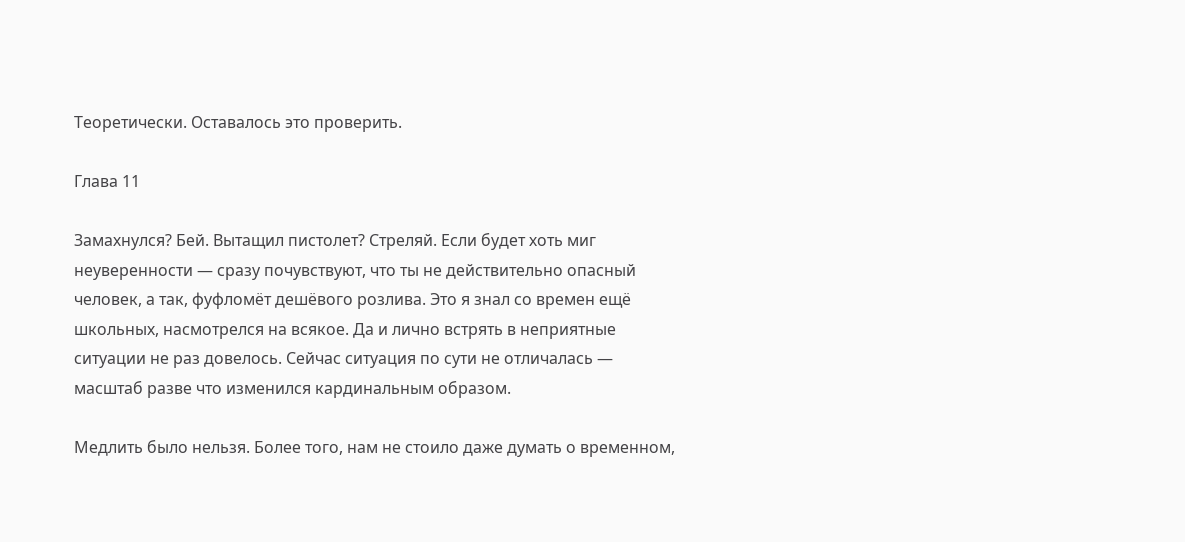Теоретически. Оставалось это проверить.

Глава 11

Замахнулся? Бей. Вытащил пистолет? Стреляй. Если будет хоть миг неуверенности — сразу почувствуют, что ты не действительно опасный человек, а так, фуфломёт дешёвого розлива. Это я знал со времен ещё школьных, насмотрелся на всякое. Да и лично встрять в неприятные ситуации не раз довелось. Сейчас ситуация по сути не отличалась — масштаб разве что изменился кардинальным образом.

Медлить было нельзя. Более того, нам не стоило даже думать о временном,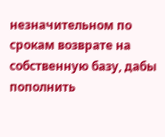незначительном по срокам возврате на собственную базу, дабы пополнить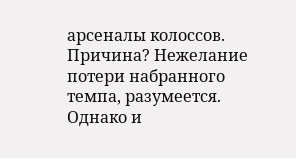арсеналы колоссов. Причина? Нежелание потери набранного темпа, разумеется. Однако и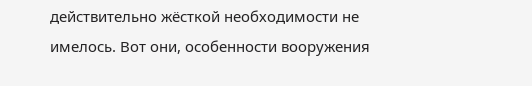действительно жёсткой необходимости не имелось. Вот они, особенности вооружения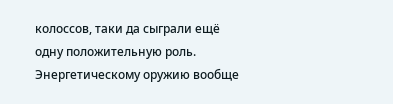колоссов, таки да сыграли ещё одну положительную роль. Энергетическому оружию вообще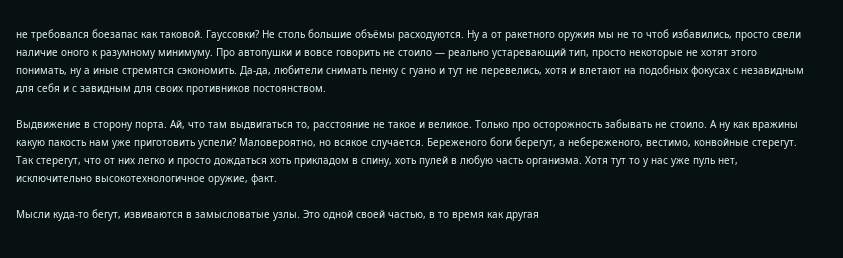не требовался боезапас как таковой. Гауссовки? Не столь большие объёмы расходуются. Ну а от ракетного оружия мы не то чтоб избавились, просто свели наличие оного к разумному минимуму. Про автопушки и вовсе говорить не стоило — реально устаревающий тип, просто некоторые не хотят этого понимать, ну а иные стремятся сэкономить. Да-да, любители снимать пенку с гуано и тут не перевелись, хотя и влетают на подобных фокусах с незавидным для себя и с завидным для своих противников постоянством.

Выдвижение в сторону порта. Ай, что там выдвигаться то, расстояние не такое и великое. Только про осторожность забывать не стоило. А ну как вражины какую пакость нам уже приготовить успели? Маловероятно, но всякое случается. Береженого боги берегут, а небереженого, вестимо, конвойные стерегут. Так стерегут, что от них легко и просто дождаться хоть прикладом в спину, хоть пулей в любую часть организма. Хотя тут то у нас уже пуль нет, исключительно высокотехнологичное оружие, факт.

Мысли куда-то бегут, извиваются в замысловатые узлы. Это одной своей частью, в то время как другая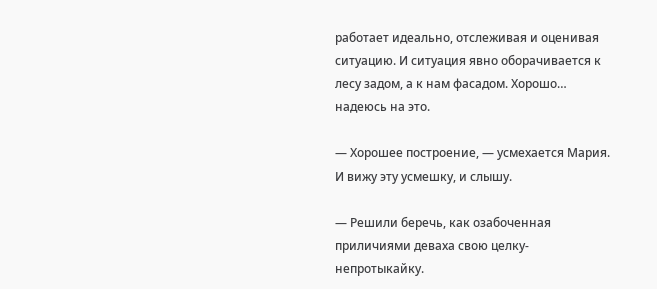работает идеально, отслеживая и оценивая ситуацию. И ситуация явно оборачивается к лесу задом, а к нам фасадом. Хорошо… надеюсь на это.

— Хорошее построение, — усмехается Мария. И вижу эту усмешку, и слышу.

— Решили беречь, как озабоченная приличиями деваха свою целку-непротыкайку.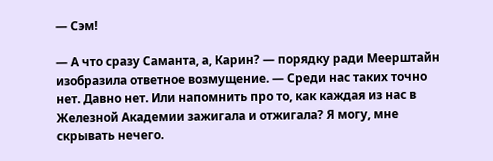— Сэм!

— А что сразу Саманта, а, Карин? — порядку ради Меерштайн изобразила ответное возмущение. — Среди нас таких точно нет. Давно нет. Или напомнить про то, как каждая из нас в Железной Академии зажигала и отжигала? Я могу, мне скрывать нечего.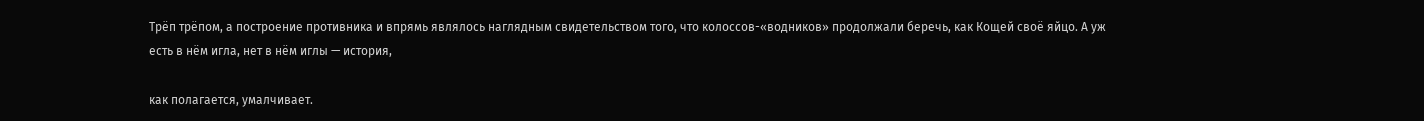Трёп трёпом, а построение противника и впрямь являлось наглядным свидетельством того, что колоссов-«водников» продолжали беречь, как Кощей своё яйцо. А уж есть в нём игла, нет в нём иглы — история,

как полагается, умалчивает.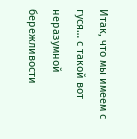Итак, что мы имеем с гуся… с такой вот неразумной бережливости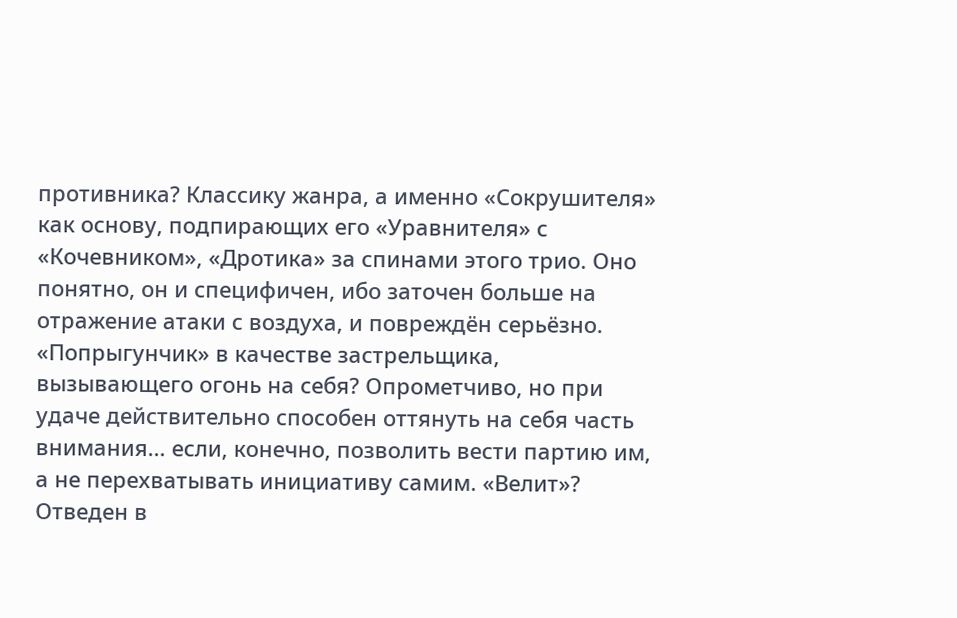противника? Классику жанра, а именно «Сокрушителя» как основу, подпирающих его «Уравнителя» с «Кочевником», «Дротика» за спинами этого трио. Оно понятно, он и специфичен, ибо заточен больше на отражение атаки с воздуха, и повреждён серьёзно. «Попрыгунчик» в качестве застрельщика, вызывающего огонь на себя? Опрометчиво, но при удаче действительно способен оттянуть на себя часть внимания… если, конечно, позволить вести партию им, а не перехватывать инициативу самим. «Велит»? Отведен в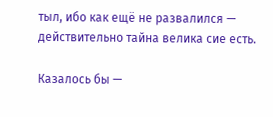тыл, ибо как ещё не развалился — действительно тайна велика сие есть.

Казалось бы —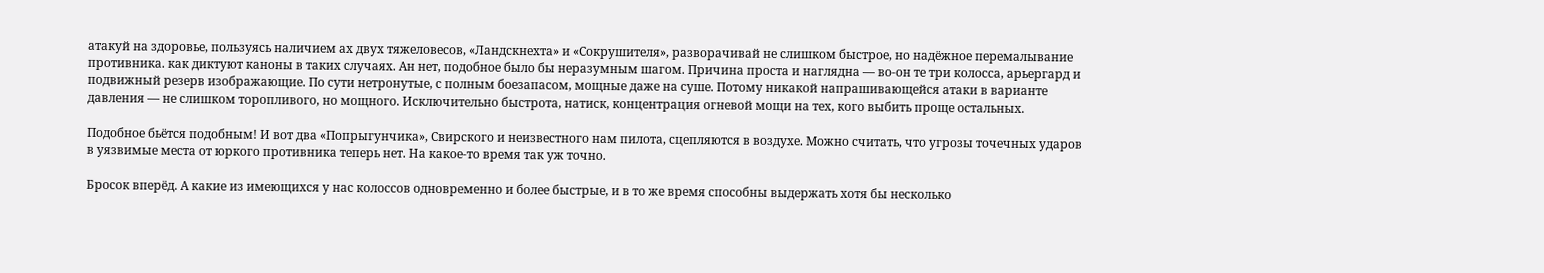атакуй на здоровье, пользуясь наличием ах двух тяжеловесов, «Ландскнехта» и «Сокрушителя», разворачивай не слишком быстрое, но надёжное перемалывание противника. как диктуют каноны в таких случаях. Ан нет, подобное было бы неразумным шагом. Причина проста и наглядна — во-он те три колосса, арьергард и подвижный резерв изображающие. По сути нетронутые, с полным боезапасом, мощные даже на суше. Потому никакой напрашивающейся атаки в варианте давления — не слишком торопливого, но мощного. Исключительно быстрота, натиск, концентрация огневой мощи на тех, кого выбить проще остальных.

Подобное бьётся подобным! И вот два «Попрыгунчика», Свирского и неизвестного нам пилота, сцепляются в воздухе. Можно считать, что угрозы точечных ударов в уязвимые места от юркого противника теперь нет. На какое-то время так уж точно.

Бросок вперёд. А какие из имеющихся у нас колоссов одновременно и более быстрые, и в то же время способны выдержать хотя бы несколько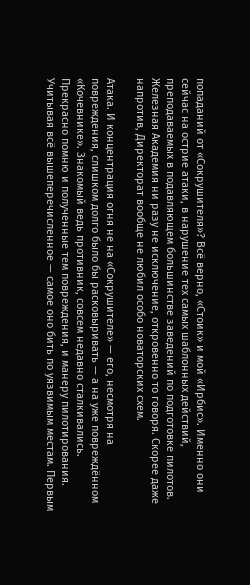попаданий от «Сокрушителя»? Всё верно, «Стоик» и мой «Ирбис». Именно они сейчас на острие атаки, в нарушение тех самых шаблонных действий, преподаваемых в подавляющем большинстве заведений по подготовке пилотов. Железная Академия ни разу не исключение, откровенно то говоря. Скорее даже напротив, Директорат вообще не любил особо новаторских схем.

Атака. И концентрация огня не на «Сокрушителе» — его, несмотря на повреждения, слишком долго было бы расковыривать — а на уже повреждённом «Кочевнике». Знакомый ведь противник, совсем недавно сталкивались. Прекрасно помню и полученные тем повреждения, и манеру пилотирования. Учитывая всё вышеперечисленное — самое оно бить по уязвимым местам. Первым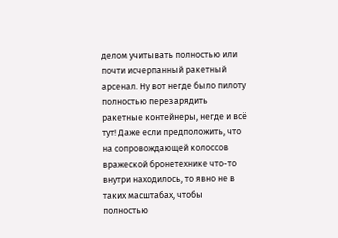делом учитывать полностью или почти исчерпанный ракетный арсенал. Ну вот негде было пилоту полностью перезарядить ракетные контейнеры, негде и всё тут! Даже если предположить, что на сопровождающей колоссов вражеской бронетехнике что-то внутри находилось, то явно не в таких масштабах, чтобы полностью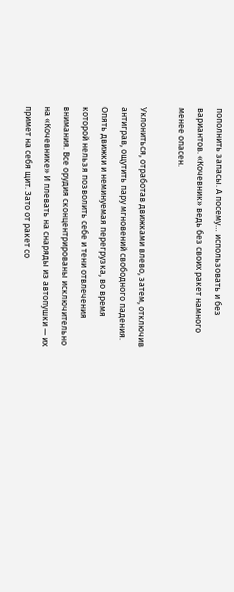пополнить запасы. А посему… использовать и без вариантов. «Кочевник» ведь без своих ракет намного менее опасен.

Уклониться, отработав движками влево, затем, отключив антиграв, ощутить пару мгновений свободного падения. Опять движки и неминуемая перегрузка, во время которой нельзя позволить себе и тени отвлечения внимания. Все орудия сконцентрированы исключительно на «Кочевнике» И плевать на снаряды из автопушки — их примет на себя щит. Зато от ракет со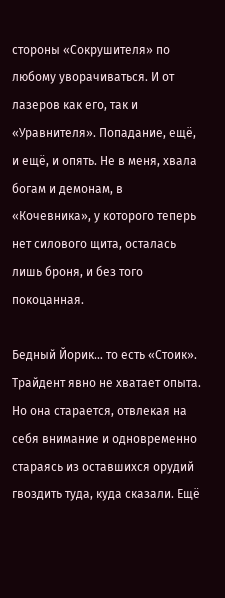стороны «Сокрушителя» по любому уворачиваться. И от лазеров как его, так и «Уравнителя». Попадание, ещё, и ещё, и опять. Не в меня, хвала богам и демонам, в «Кочевника», у которого теперь нет силового щита, осталась лишь броня, и без того покоцанная.

Бедный Йорик… то есть «Стоик». Трайдент явно не хватает опыта. Но она старается, отвлекая на себя внимание и одновременно стараясь из оставшихся орудий гвоздить туда, куда сказали. Ещё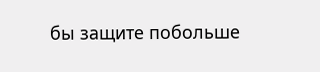бы защите побольше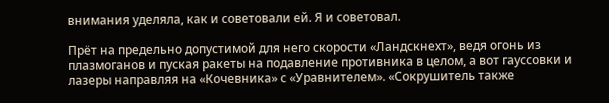внимания уделяла, как и советовали ей. Я и советовал.

Прёт на предельно допустимой для него скорости «Ландскнехт», ведя огонь из плазмоганов и пуская ракеты на подавление противника в целом, а вот гауссовки и лазеры направляя на «Кочевника» с «Уравнителем». «Сокрушитель также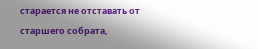старается не отставать от старшего собрата,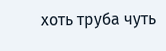хоть труба чуть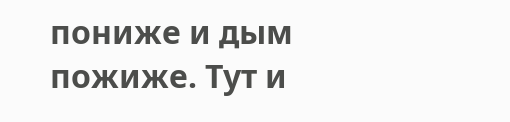пониже и дым пожиже. Тут и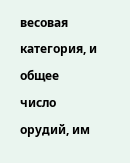весовая категория, и общее число орудий, им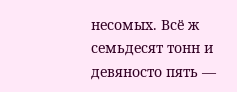несомых. Всё ж семьдесят тонн и девяносто пять —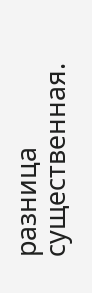разница существенная.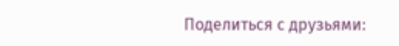Поделиться с друзьями: